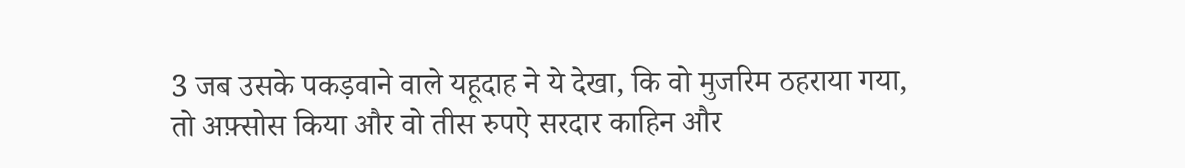3 जब उसके पकड़वाने वाले यहूदाह ने ये देखा, कि वो मुजरिम ठहराया गया, तो अफ़्सोस किया और वो तीस रुपऐ सरदार काहिन और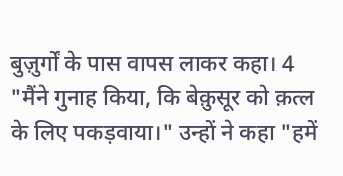बुज़ुर्गों के पास वापस लाकर कहा। 4 "मैंने गुनाह किया, कि बेक़ुसूर को क़त्ल के लिए पकड़वाया।" उन्हों ने कहा "हमें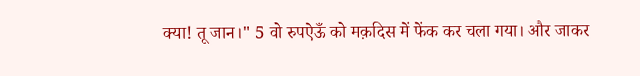क्या! तू जान।" 5 वो रुपऐऊँ को मक़दिस में फेंक कर चला गया। और जाकर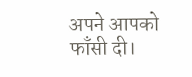अपने आपको फाँसी दी।